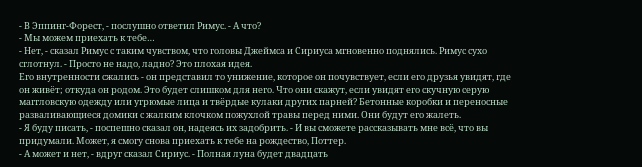- В Эппинг-Форест, - послушно ответил Римус. - А что?
- Мы можем приехать к тебе…
- Нет, - сказал Римус с таким чувством, что головы Джеймса и Сириуса мгновенно поднялись. Римус сухо сглотнул. - Просто не надо, ладно? Это плохая идея.
Его внутренности сжались - он представил то унижение, которое он почувствует, если его друзья увидят, где он живёт; откуда он родом. Это будет слишком для него. Что они скажут, если увидят его скучную серую маггловскую одежду или угрюмые лица и твёрдые кулаки других парней? Бетонные коробки и переносные разваливающиеся домики с жалким клочком пожухлой травы перед ними. Они будут его жалеть.
- Я буду писать, - поспешно сказал он, надеясь их задобрить. - И вы сможете рассказывать мне всё, что вы придумали. Может, я смогу снова приехать к тебе на рождество, Поттер.
- А может и нет, - вдруг сказал Сириус. - Полная луна будет двадцать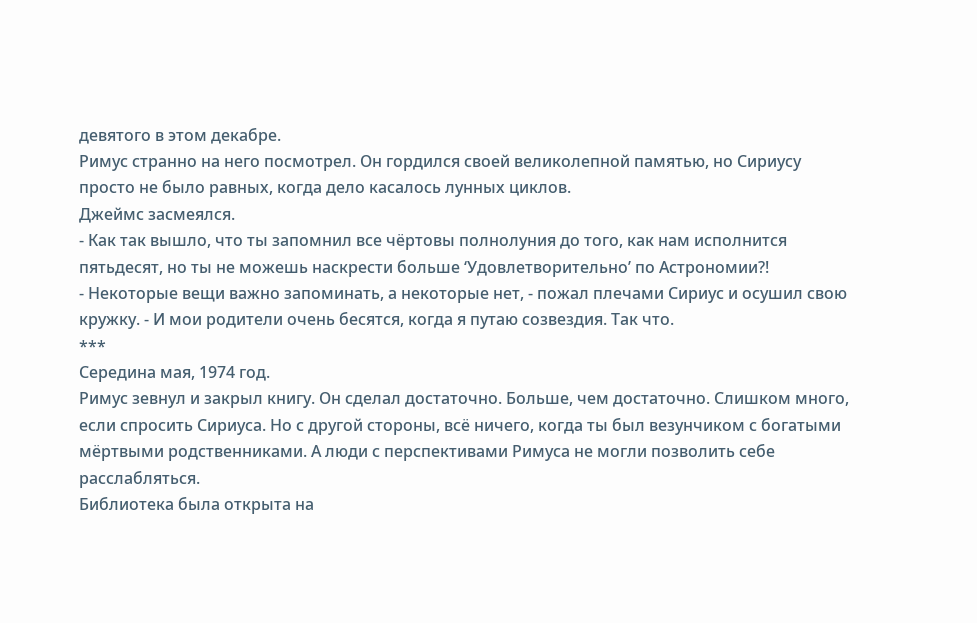девятого в этом декабре.
Римус странно на него посмотрел. Он гордился своей великолепной памятью, но Сириусу просто не было равных, когда дело касалось лунных циклов.
Джеймс засмеялся.
- Как так вышло, что ты запомнил все чёртовы полнолуния до того, как нам исполнится пятьдесят, но ты не можешь наскрести больше ‘Удовлетворительно’ по Астрономии?!
- Некоторые вещи важно запоминать, а некоторые нет, - пожал плечами Сириус и осушил свою кружку. - И мои родители очень бесятся, когда я путаю созвездия. Так что.
***
Середина мая, 1974 год.
Римус зевнул и закрыл книгу. Он сделал достаточно. Больше, чем достаточно. Слишком много, если спросить Сириуса. Но с другой стороны, всё ничего, когда ты был везунчиком с богатыми мёртвыми родственниками. А люди с перспективами Римуса не могли позволить себе расслабляться.
Библиотека была открыта на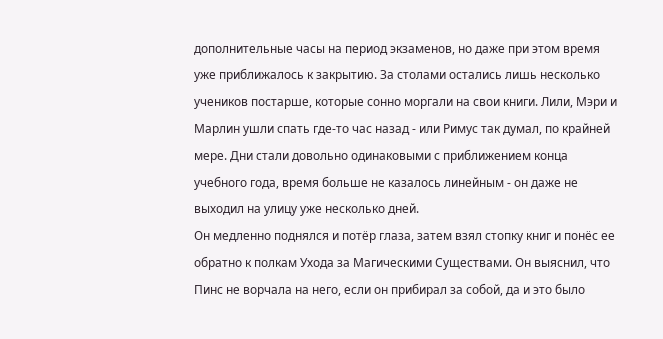дополнительные часы на период экзаменов, но даже при этом время уже приближалось к закрытию. За столами остались лишь несколько учеников постарше, которые сонно моргали на свои книги. Лили, Мэри и Марлин ушли спать где-то час назад - или Римус так думал, по крайней мере. Дни стали довольно одинаковыми с приближением конца учебного года, время больше не казалось линейным - он даже не выходил на улицу уже несколько дней.
Он медленно поднялся и потёр глаза, затем взял стопку книг и понёс ее обратно к полкам Ухода за Магическими Существами. Он выяснил, что Пинс не ворчала на него, если он прибирал за собой, да и это было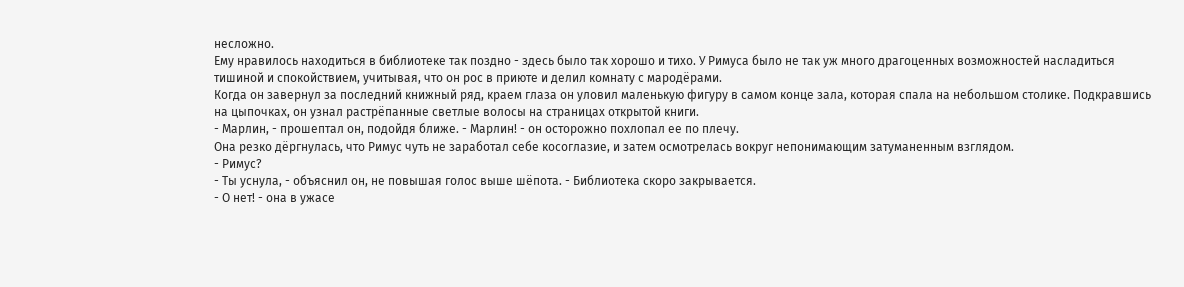несложно.
Ему нравилось находиться в библиотеке так поздно - здесь было так хорошо и тихо. У Римуса было не так уж много драгоценных возможностей насладиться тишиной и спокойствием, учитывая, что он рос в приюте и делил комнату с мародёрами.
Когда он завернул за последний книжный ряд, краем глаза он уловил маленькую фигуру в самом конце зала, которая спала на небольшом столике. Подкравшись на цыпочках, он узнал растрёпанные светлые волосы на страницах открытой книги.
- Марлин, - прошептал он, подойдя ближе. - Марлин! - он осторожно похлопал ее по плечу.
Она резко дёргнулась, что Римус чуть не заработал себе косоглазие, и затем осмотрелась вокруг непонимающим затуманенным взглядом.
- Римус?
- Ты уснула, - объяснил он, не повышая голос выше шёпота. - Библиотека скоро закрывается.
- О нет! - она в ужасе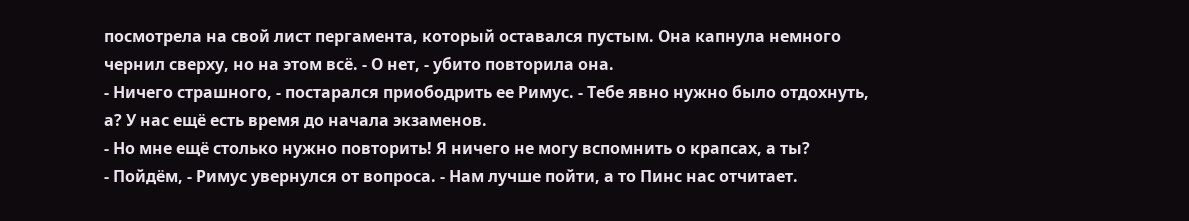посмотрела на свой лист пергамента, который оставался пустым. Она капнула немного чернил сверху, но на этом всё. - О нет, - убито повторила она.
- Ничего страшного, - постарался приободрить ее Римус. - Тебе явно нужно было отдохнуть, а? У нас ещё есть время до начала экзаменов.
- Но мне ещё столько нужно повторить! Я ничего не могу вспомнить о крапсах, а ты?
- Пойдём, - Римус увернулся от вопроса. - Нам лучше пойти, а то Пинс нас отчитает.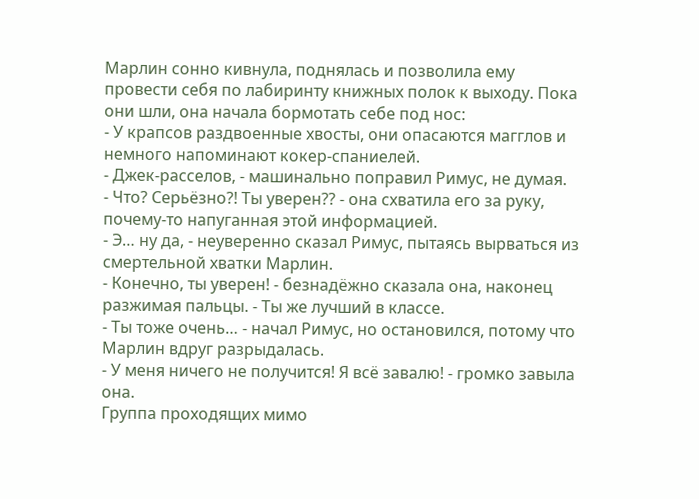Марлин сонно кивнула, поднялась и позволила ему провести себя по лабиринту книжных полок к выходу. Пока они шли, она начала бормотать себе под нос:
- У крапсов раздвоенные хвосты, они опасаются магглов и немного напоминают кокер-спаниелей.
- Джек-расселов, - машинально поправил Римус, не думая.
- Что? Серьёзно?! Ты уверен?? - она схватила его за руку, почему-то напуганная этой информацией.
- Э… ну да, - неуверенно сказал Римус, пытаясь вырваться из смертельной хватки Марлин.
- Конечно, ты уверен! - безнадёжно сказала она, наконец разжимая пальцы. - Ты же лучший в классе.
- Ты тоже очень… - начал Римус, но остановился, потому что Марлин вдруг разрыдалась.
- У меня ничего не получится! Я всё завалю! - громко завыла она.
Группа проходящих мимо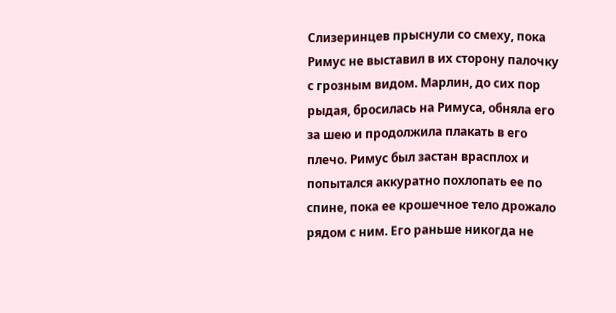Слизеринцев прыснули со смеху, пока Римус не выставил в их сторону палочку с грозным видом. Марлин, до сих пор рыдая, бросилась на Римуса, обняла его за шею и продолжила плакать в его плечо. Римус был застан врасплох и попытался аккуратно похлопать ее по спине, пока ее крошечное тело дрожало рядом с ним. Его раньше никогда не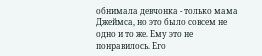обнимала девчонка - только мама Джеймса, но это было совсем не одно и то же. Ему это не понравилось. Его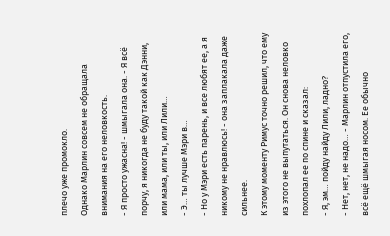плечо уже промокло.
Однако Марлин совсем не обращала внимания на его неловкость.
- Я просто ужасна! - шмыгала она. - Я всё порчу, я никогда не буду такой как Дэнни, или мама, или ты, или Лили…
- Э… ты лучше Мэри в…
- Но у Мэри есть парень, и все любят ее, а я никому не нравлюсь! - она заплакала даже сильнее.
К этому моменту Римус точно решил, что ему из этого не выпутаться. Он снова неловко похлопал ее по спине и сказал:
- Я, эм… пойду найду Лили, ладно?
- Нет, нет, не надо… - Марлин отпустила его, всё ещё шмыгая носом. Ее обычно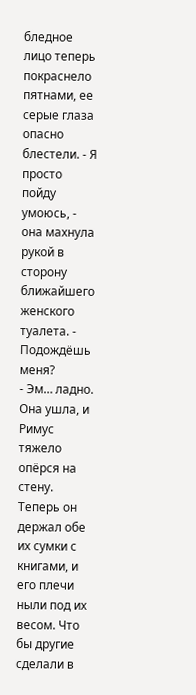бледное лицо теперь покраснело пятнами, ее серые глаза опасно блестели. - Я просто пойду умоюсь, - она махнула рукой в сторону ближайшего женского туалета. - Подождёшь меня?
- Эм… ладно.
Она ушла, и Римус тяжело опёрся на стену. Теперь он держал обе их сумки с книгами, и его плечи ныли под их весом. Что бы другие сделали в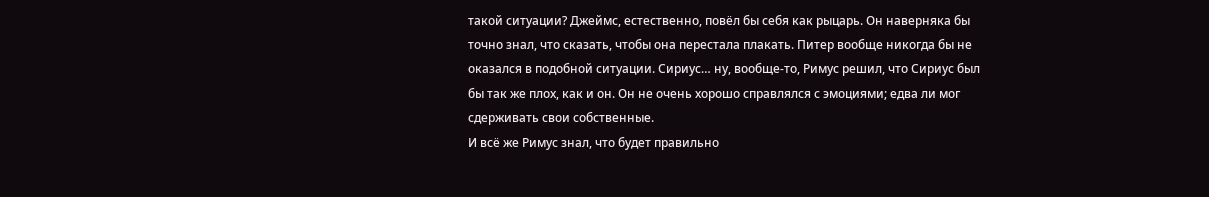такой ситуации? Джеймс, естественно, повёл бы себя как рыцарь. Он наверняка бы точно знал, что сказать, чтобы она перестала плакать. Питер вообще никогда бы не оказался в подобной ситуации. Сириус… ну, вообще-то, Римус решил, что Сириус был бы так же плох, как и он. Он не очень хорошо справлялся с эмоциями; едва ли мог сдерживать свои собственные.
И всё же Римус знал, что будет правильно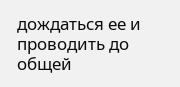дождаться ее и проводить до общей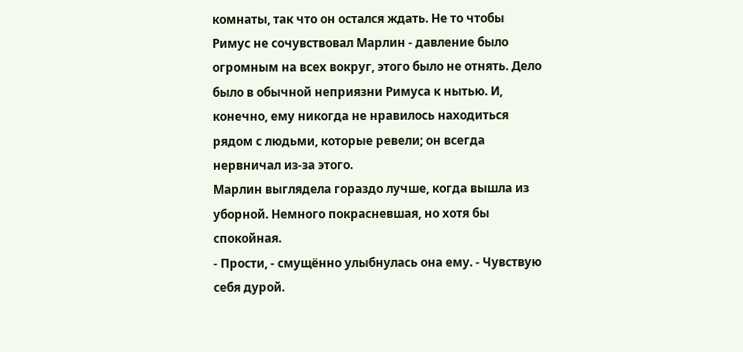комнаты, так что он остался ждать. Не то чтобы Римус не сочувствовал Марлин - давление было огромным на всех вокруг, этого было не отнять. Дело было в обычной неприязни Римуса к нытью. И, конечно, ему никогда не нравилось находиться рядом с людьми, которые ревели; он всегда нервничал из-за этого.
Марлин выглядела гораздо лучше, когда вышла из уборной. Немного покрасневшая, но хотя бы спокойная.
- Прости, - смущённо улыбнулась она ему. - Чувствую себя дурой.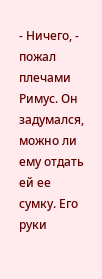- Ничего, - пожал плечами Римус. Он задумался, можно ли ему отдать ей ее сумку. Его руки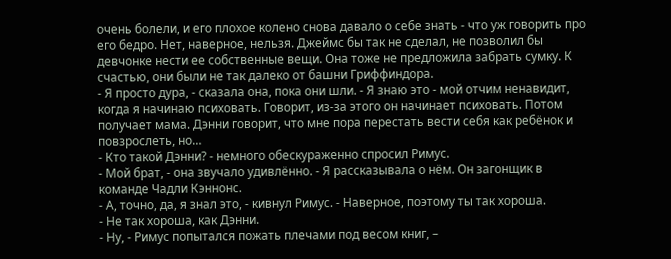очень болели, и его плохое колено снова давало о себе знать - что уж говорить про его бедро. Нет, наверное, нельзя. Джеймс бы так не сделал, не позволил бы девчонке нести ее собственные вещи. Она тоже не предложила забрать сумку. К счастью, они были не так далеко от башни Гриффиндора.
- Я просто дура, - сказала она, пока они шли. - Я знаю это - мой отчим ненавидит, когда я начинаю психовать. Говорит, из-за этого он начинает психовать. Потом получает мама. Дэнни говорит, что мне пора перестать вести себя как ребёнок и повзрослеть, но…
- Кто такой Дэнни? - немного обескураженно спросил Римус.
- Мой брат, - она звучало удивлённо. - Я рассказывала о нём. Он загонщик в команде Чадли Кэннонс.
- А, точно, да, я знал это, - кивнул Римус. - Наверное, поэтому ты так хороша.
- Не так хороша, как Дэнни.
- Ну, - Римус попытался пожать плечами под весом книг, –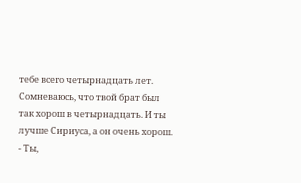тебе всего четырнадцать лет. Сомневаюсь, что твой брат был так хорош в четырнадцать. И ты лучше Сириуса, а он очень хорош.
- Ты,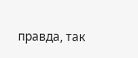правда, так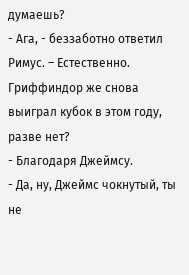думаешь?
- Ага, - беззаботно ответил Римус. – Естественно. Гриффиндор же снова выиграл кубок в этом году, разве нет?
- Благодаря Джеймсу.
- Да, ну, Джеймс чокнутый, ты не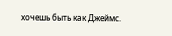хочешь быть как Джеймс.